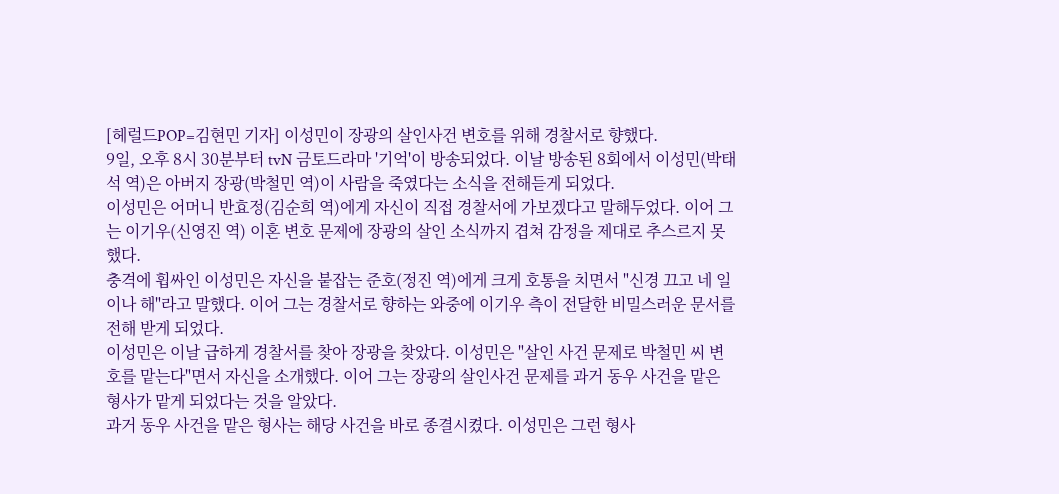[헤럴드POP=김현민 기자] 이성민이 장광의 살인사건 변호를 위해 경찰서로 향했다.
9일, 오후 8시 30분부터 tvN 금토드라마 '기억'이 방송되었다. 이날 방송된 8회에서 이성민(박태석 역)은 아버지 장광(박철민 역)이 사람을 죽였다는 소식을 전해듣게 되었다.
이성민은 어머니 반효정(김순희 역)에게 자신이 직접 경찰서에 가보겠다고 말해두었다. 이어 그는 이기우(신영진 역) 이혼 변호 문제에 장광의 살인 소식까지 겹쳐 감정을 제대로 추스르지 못했다.
충격에 휩싸인 이성민은 자신을 붙잡는 준호(정진 역)에게 크게 호통을 치면서 "신경 끄고 네 일이나 해"라고 말했다. 이어 그는 경찰서로 향하는 와중에 이기우 측이 전달한 비밀스러운 문서를 전해 받게 되었다.
이성민은 이날 급하게 경찰서를 찾아 장광을 찾았다. 이성민은 "살인 사건 문제로 박철민 씨 변호를 맡는다"면서 자신을 소개했다. 이어 그는 장광의 살인사건 문제를 과거 동우 사건을 맡은 형사가 맡게 되었다는 것을 알았다.
과거 동우 사건을 맡은 형사는 해당 사건을 바로 종결시켰다. 이성민은 그런 형사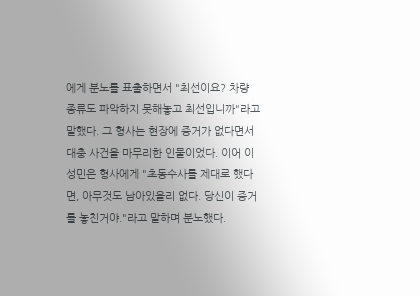에게 분노를 표출하면서 "최선이요? 차량 종류도 파악하지 못해놓고 최선입니까"라고 말했다. 그 형사는 현장에 증거가 없다면서 대충 사건을 마무리한 인물이었다. 이어 이성민은 형사에게 "초동수사를 제대로 했다면, 아무것도 남아있을리 없다. 당신이 증거를 놓친거야."라고 말하며 분노했다.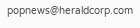popnews@heraldcorp.com